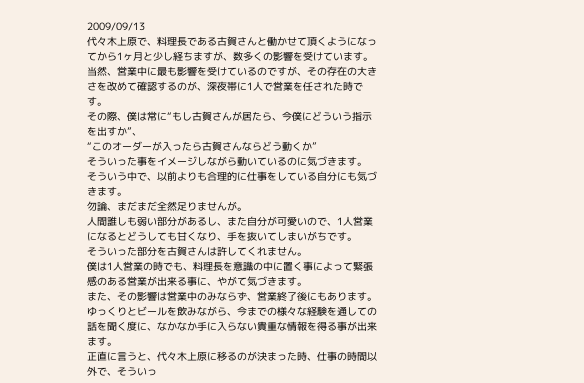2009/09/13
代々木上原で、料理長である古賀さんと働かせて頂くようになってから1ヶ月と少し経ちますが、数多くの影響を受けています。
当然、営業中に最も影響を受けているのですが、その存在の大きさを改めて確認するのが、深夜帯に1人で営業を任された時です。
その際、僕は常に“もし古賀さんが居たら、今僕にどういう指示を出すか”、
“このオーダーが入ったら古賀さんならどう動くか”
そういった事をイメージしながら動いているのに気づきます。
そういう中で、以前よりも合理的に仕事をしている自分にも気づきます。
勿論、まだまだ全然足りませんが。
人間誰しも弱い部分があるし、また自分が可愛いので、1人営業になるとどうしても甘くなり、手を抜いてしまいがちです。
そういった部分を古賀さんは許してくれません。
僕は1人営業の時でも、料理長を意識の中に置く事によって緊張感のある営業が出来る事に、やがて気づきます。
また、その影響は営業中のみならず、営業終了後にもあります。
ゆっくりとビールを飲みながら、今までの様々な経験を通しての話を聞く度に、なかなか手に入らない貴重な情報を得る事が出来ます。
正直に言うと、代々木上原に移るのが決まった時、仕事の時間以外で、そういっ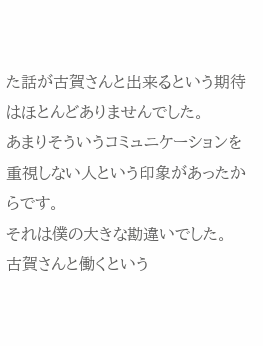た話が古賀さんと出来るという期待はほとんどありませんでした。
あまりそういうコミュニケーションを重視しない人という印象があったからです。
それは僕の大きな勘違いでした。
古賀さんと働くという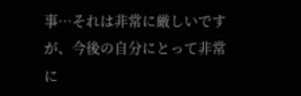事…それは非常に厳しいですが、今後の自分にとって非常に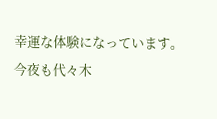幸運な体験になっています。
今夜も代々木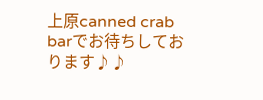上原canned crab barでお待ちしております♪♪